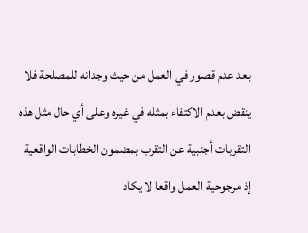بعد عدم قصور في العمل من حيث وجدانه للمصلحة فلا ينقض بعدم الاكتفاء بمثله في غيره وعلى أي حال مثل هذه التقربات أجنبية عن التقرب بمضمون الخطابات الواقعية إذ مرجوحية العمل واقعا لا يكاد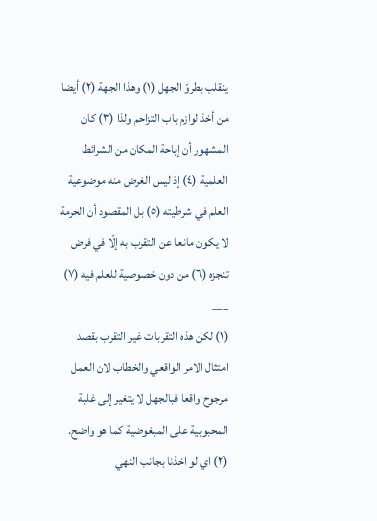ينقلب بطروّ الجهل (١) وهذا الجهة (٢) أيضا من أخذ لوازم باب التزاحم ولذا (٣) كان المشهور أن إباحة المكان من الشرائط العلمية (٤) إذ ليس الغرض منه موضوعية العلم في شرطيته (٥) بل المقصود أن الحرمة لا يكون مانعا عن التقرب به إلّا في فرض تنجزه (٦) من دون خصوصية للعلم فيه (٧)
___
(١) لكن هذه التقربات غير التقرب بقصد امتثال الامر الواقعي والخطاب لان العمل مرجوح واقعا فبالجهل لا يتغير إلى غلبة المحبوبية على المبغوضية كما هو واضح.
(٢) اي لو اخذنا بجانب النهي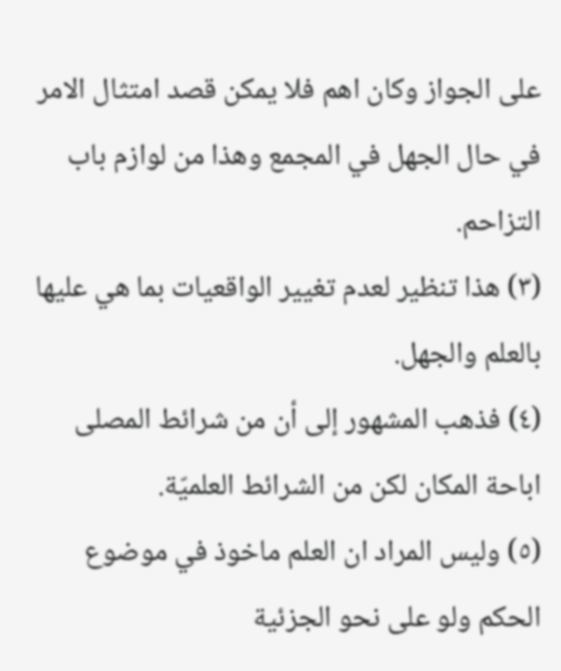على الجواز وكان اهم فلا يمكن قصد امتثال الامر في حال الجهل في المجمع وهذا من لوازم باب التزاحم.
(٣) هذا تنظير لعدم تغيير الواقعيات بما هي عليها بالعلم والجهل.
(٤) فذهب المشهور إلى أن من شرائط المصلى اباحة المكان لكن من الشرائط العلميّة.
(٥) وليس المراد ان العلم ماخوذ في موضوع الحكم ولو على نحو الجزئية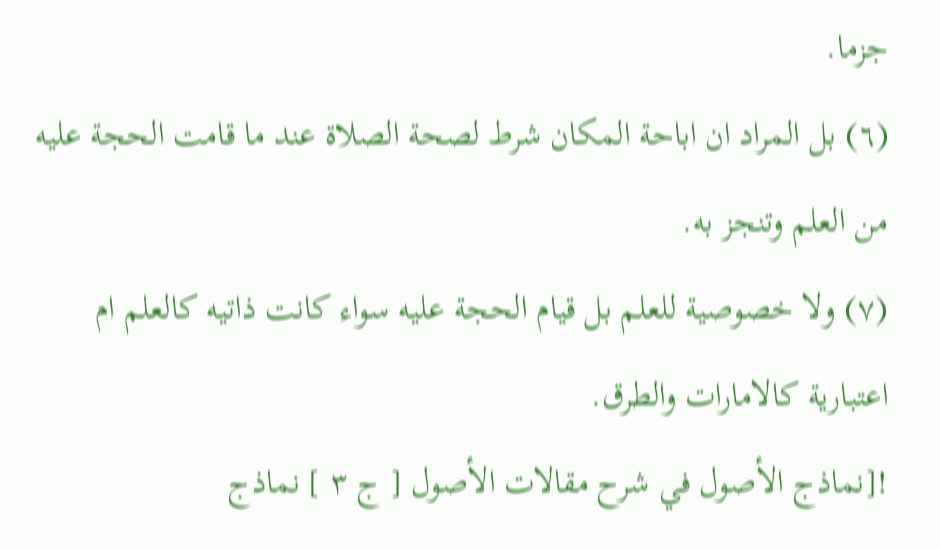جزما.
(٦) بل المراد ان اباحة المكان شرط لصحة الصلاة عند ما قامت الحجة عليه من العلم وتنجز به.
(٧) ولا خصوصية للعلم بل قيام الحجة عليه سواء كانت ذاتيه كالعلم ام اعتبارية كالامارات والطرق.
![نماذج الأصول في شرح مقالات الأصول [ ج ٣ ] نماذج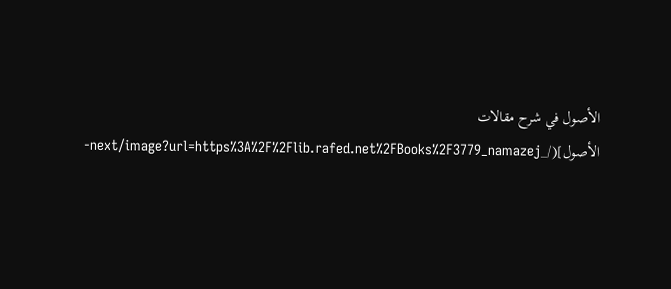الأصول في شرح مقالات الأصول](/_next/image?url=https%3A%2F%2Flib.rafed.net%2FBooks%2F3779_namazej-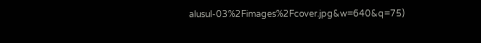alusul-03%2Fimages%2Fcover.jpg&w=640&q=75)